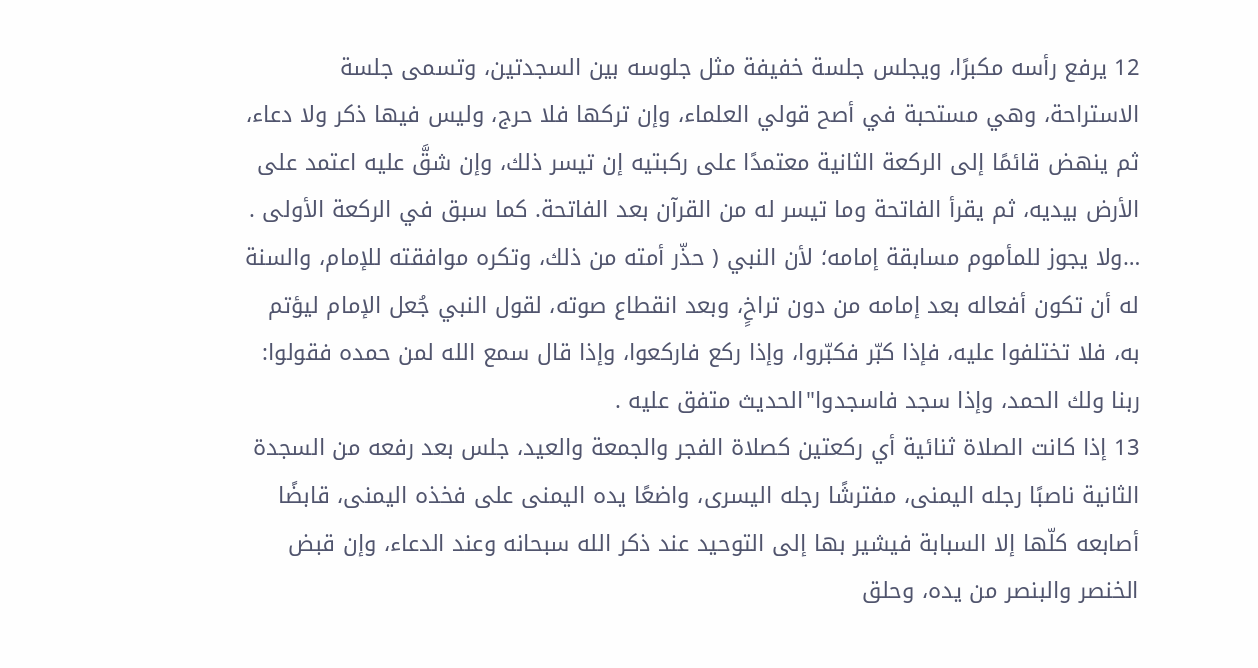12 يرفع رأسه مكبرًا، ويجلس جلسة خفيفة مثل جلوسه بين السجدتين، وتسمى جلسة الاستراحة، وهي مستحبة في أصح قولي العلماء، وإن تركها فلا حرج، وليس فيها ذكر ولا دعاء، ثم ينهض قائمًا إلى الركعة الثانية معتمدًا على ركبتيه إن تيسر ذلك، وإن شقَّ عليه اعتمد على الأرض بيديه، ثم يقرأ الفاتحة وما تيسر له من القرآن بعد الفاتحة. كما سبق في الركعة الأولى .
…ولا يجوز للمأموم مسابقة إمامه؛ لأن النبي ( حذّر أمته من ذلك، وتكره موافقته للإمام، والسنة له أن تكون أفعاله بعد إمامه من دون تراخٍ، وبعد انقطاع صوته، لقول النبي جُعل الإمام ليؤتم به، فلا تختلفوا عليه، فإذا كبّر فكبّروا، وإذا ركع فاركعوا، وإذا قال سمع الله لمن حمده فقولوا: ربنا ولك الحمد، وإذا سجد فاسجدوا"الحديث متفق عليه .
13 إذا كانت الصلاة ثنائية أي ركعتين كصلاة الفجر والجمعة والعيد، جلس بعد رفعه من السجدة الثانية ناصبًا رجله اليمنى، مفترشًا رجله اليسرى، واضعًا يده اليمنى على فخذه اليمنى، قابضًا أصابعه كلّها إلا السبابة فيشير بها إلى التوحيد عند ذكر الله سبحانه وعند الدعاء، وإن قبض الخنصر والبنصر من يده، وحلق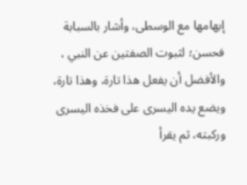إبهامها مع الوسطى، وأشار بالسبابة فحسن؛ لثبوت الصفتين عن النبي ، والأفضل أن يفعل هذا تارة، وهذا تارة، ويضع يده اليسرى على فخذه اليسرى وركبته، ثم يقرأ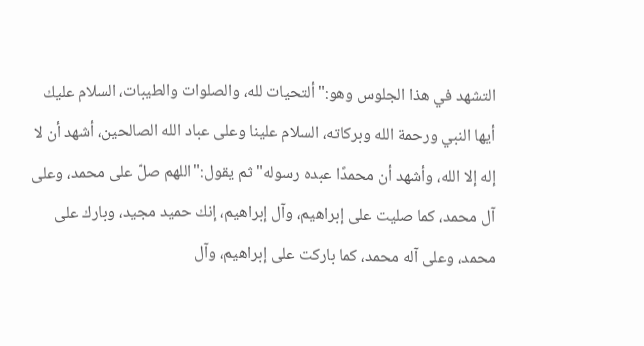التشهد في هذا الجلوس وهو:"ألتحيات لله، والصلوات والطيبات، السلام عليك أيها النبي ورحمة الله وبركاته، السلام علينا وعلى عباد الله الصالحين، أشهد أن لا إله إلا الله، وأشهد أن محمدًا عبده رسوله"ثم يقول:"اللهم صلّ على محمد، وعلى آل محمد، كما صليت على إبراهيم، وآل إبراهيم، إنك حميد مجيد، وبارك على محمد، وعلى آله محمد، كما باركت على إبراهيم، وآل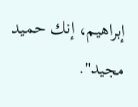إبراهيم، إنك حميد مجيد".